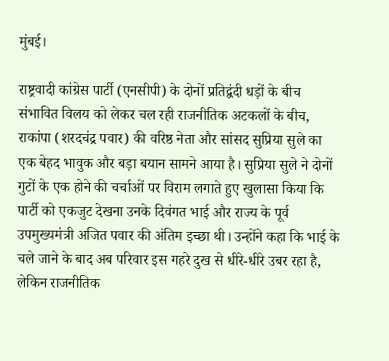मुंबई।

राष्ट्रवादी कांग्रेस पार्टी (एनसीपी) के दोनों प्रतिद्वंदी धड़ों के बीच संभावित विलय को लेकर चल रही राजनीतिक अटकलों के बीच, राकांपा (शरदचंद्र पवार) की वरिष्ठ नेता और सांसद सुप्रिया सुले का एक बेहद भावुक और बड़ा बयान सामने आया है। सुप्रिया सुले ने दोनों गुटों के एक होने की चर्चाओं पर विराम लगाते हुए खुलासा किया कि पार्टी को एकजुट देखना उनके दिवंगत भाई और राज्य के पूर्व उपमुख्यमंत्री अजित पवार की अंतिम इच्छा थी। उन्होंने कहा कि भाई के चले जाने के बाद अब परिवार इस गहरे दुख से धीरे-धीरे उबर रहा है, लेकिन राजनीतिक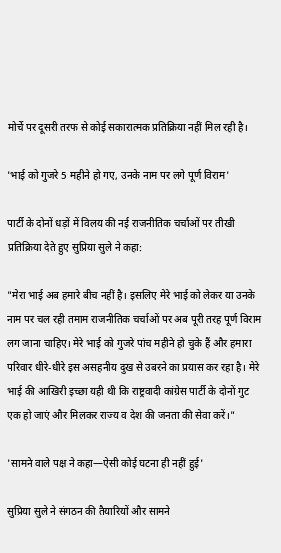मोर्चे पर दूसरी तरफ से कोई सकारात्मक प्रतिक्रिया नहीं मिल रही है।

'भाई को गुजरे 5 महीने हो गए, उनके नाम पर लगे पूर्ण विराम'

पार्टी के दोनों धड़ों में विलय की नई राजनीतिक चर्चाओं पर तीखी प्रतिक्रिया देते हुए सुप्रिया सुले ने कहा:

"मेरा भाई अब हमारे बीच नहीं है। इसलिए मेरे भाई को लेकर या उनके नाम पर चल रही तमाम राजनीतिक चर्चाओं पर अब पूरी तरह पूर्ण विराम लग जाना चाहिए। मेरे भाई को गुजरे पांच महीने हो चुके हैं और हमारा परिवार धीरे-धीरे इस असहनीय दुख से उबरने का प्रयास कर रहा है। मेरे भाई की आखिरी इच्छा यही थी कि राष्ट्रवादी कांग्रेस पार्टी के दोनों गुट एक हो जाएं और मिलकर राज्य व देश की जनता की सेवा करें।"

'सामने वाले पक्ष ने कहा—ऐसी कोई घटना ही नहीं हुई'

सुप्रिया सुले ने संगठन की तैयारियों और सामने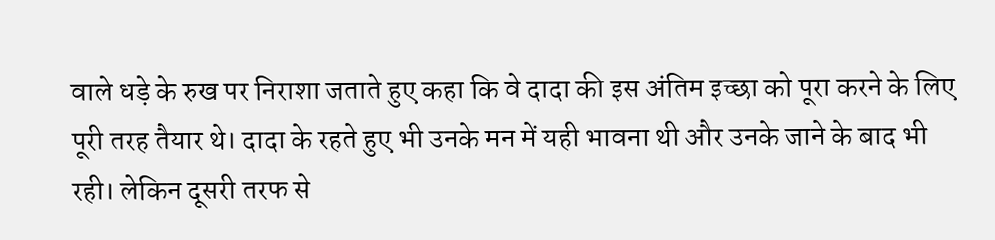वाले धड़े के रुख पर निराशा जताते हुए कहा कि वे दादा की इस अंतिम इच्छा को पूरा करने के लिए पूरी तरह तैयार थे। दादा के रहते हुए भी उनके मन में यही भावना थी और उनके जाने के बाद भी रही। लेकिन दूसरी तरफ से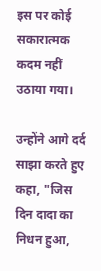इस पर कोई सकारात्मक कदम नहीं उठाया गया।

उन्होंने आगे दर्द साझा करते हुए कहा, "जिस दिन दादा का निधन हुआ,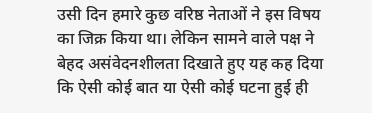उसी दिन हमारे कुछ वरिष्ठ नेताओं ने इस विषय का जिक्र किया था। लेकिन सामने वाले पक्ष ने बेहद असंवेदनशीलता दिखाते हुए यह कह दिया कि ऐसी कोई बात या ऐसी कोई घटना हुई ही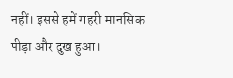नहीं। इससे हमें गहरी मानसिक पीड़ा और दुख हुआ।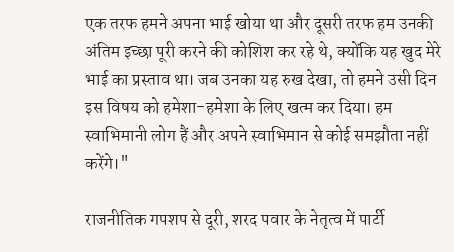एक तरफ हमने अपना भाई खोया था और दूसरी तरफ हम उनकी अंतिम इच्छा पूरी करने की कोशिश कर रहे थे, क्योंकि यह खुद मेरे भाई का प्रस्ताव था। जब उनका यह रुख देखा, तो हमने उसी दिन इस विषय को हमेशा-हमेशा के लिए खत्म कर दिया। हम स्वाभिमानी लोग हैं और अपने स्वाभिमान से कोई समझौता नहीं करेंगे।"

राजनीतिक गपशप से दूरी, शरद पवार के नेतृत्व में पार्टी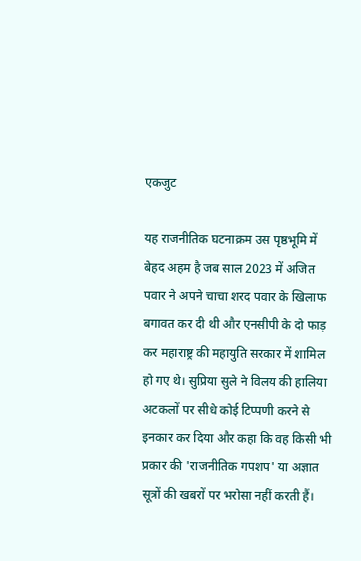एकजुट

यह राजनीतिक घटनाक्रम उस पृष्ठभूमि में बेहद अहम है जब साल 2023 में अजित पवार ने अपने चाचा शरद पवार के खिलाफ बगावत कर दी थी और एनसीपी के दो फाड़ कर महाराष्ट्र की महायुति सरकार में शामिल हो गए थे। सुप्रिया सुले ने विलय की हालिया अटकलों पर सीधे कोई टिप्पणी करने से इनकार कर दिया और कहा कि वह किसी भी प्रकार की 'राजनीतिक गपशप' या अज्ञात सूत्रों की खबरों पर भरोसा नहीं करती हैं।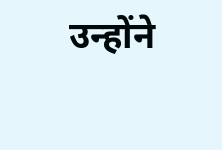उन्होंने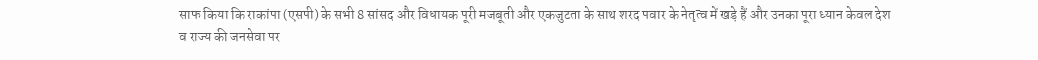साफ किया कि राकांपा (एसपी) के सभी 8 सांसद और विधायक पूरी मजबूती और एकजुटता के साथ शरद पवार के नेतृत्व में खड़े हैं और उनका पूरा ध्यान केवल देश व राज्य की जनसेवा पर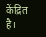केंद्रित है।